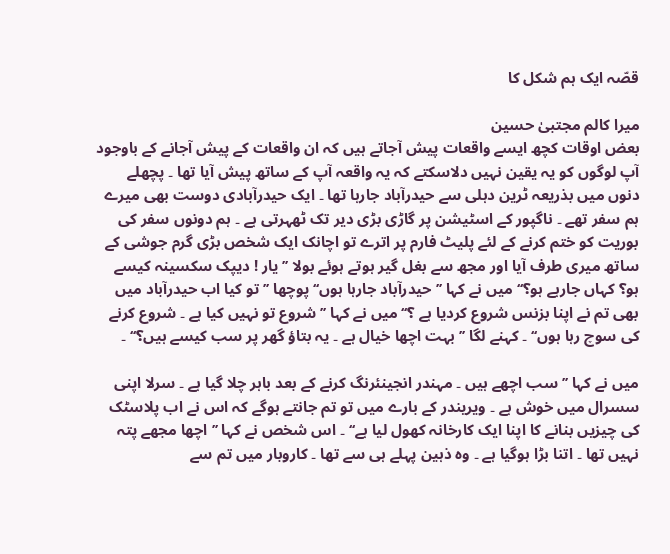قصّہ ایک ہم شکل کا

میرا کالم مجتبیٰ حسین
بعض اوقات کچھ ایسے واقعات پیش آجاتے ہیں کہ ان واقعات کے پیش آجانے کے باوجود آپ لوگوں کو یہ یقین نہیں دلاسکتے کہ یہ واقعہ آپ کے ساتھ پیش آیا تھا ۔ پچھلے دنوں میں بذریعہ ٹرین دہلی سے حیدرآباد جارہا تھا ۔ ایک حیدرآبادی دوست بھی میرے ہم سفر تھے ۔ ناگپور کے اسٹیشن پر گاڑی بڑی دیر تک ٹھہرتی ہے ۔ ہم دونوں سفر کی بوریت کو ختم کرنے کے لئے پلیٹ فارم پر اترے تو اچانک ایک شخص بڑی گرم جوشی کے ساتھ میری طرف آیا اور مجھ سے بغل گیر ہوتے ہوئے بولا ’’یار ! دیپک سکسینہ کیسے ہو؟ کہاں جارہے ہو؟‘‘ میں نے کہا ’’حیدرآباد جارہا ہوں‘‘ پوچھا ’’تو کیا اب حیدرآباد میں بھی تم نے اپنا بزنس شروع کردیا ہے ؟‘‘ میں نے کہا ’’شروع تو نہیں کیا ہے ۔ شروع کرنے کی سوچ رہا ہوں‘‘ ۔ کہنے لگا ’’بہت اچھا خیال ہے ۔ یہ بتاؤ گھر پر سب کیسے ہیں؟‘‘ ۔

میں نے کہا ’’سب اچھے ہیں ۔ مہندر انجینئرنگ کرنے کے بعد باہر چلا گیا ہے ۔ سرلا اپنی سسرال میں خوش ہے ۔ ویریندر کے بارے میں تو تم جانتے ہوگے کہ اس نے اب پلاسٹک کی چیزیں بنانے کا اپنا ایک کارخانہ کھول لیا ہے‘‘ ۔ اس شخص نے کہا ’’اچھا مجھے پتہ نہیں تھا ۔ اتنا بڑا ہوگیا ہے ۔ وہ ذہین پہلے ہی سے تھا ۔ کاروبار میں تم سے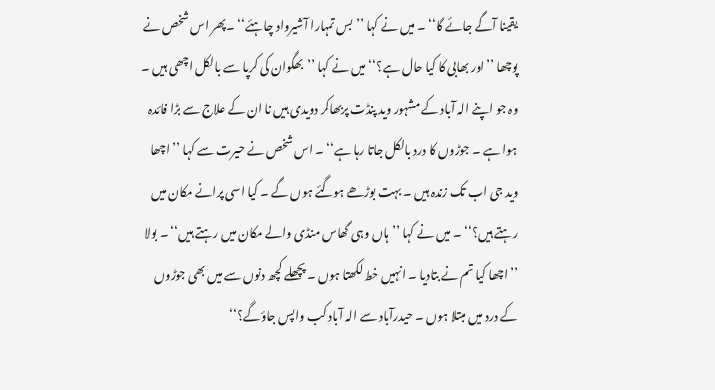یقینا آگے جائے گا‘‘ ۔ میں نے کہا ’’بس تمہارا آشیرواد چاہئے‘‘ ۔پھر اس شخص نے پوچھا ’’اور بھابی کا کیا حال ہے؟‘‘ میں نے کہا ’’بھگوان کی کرپا سے بالکل اچھی ہیں ۔ وہ جو اپنے الہ آباد کے مشہور وید پنڈت پربھاکر دویدی ہیں نا ان کے علاج سے بڑا فائدہ ہوا ہے ۔ جوڑوں کا درد بالکل جاتا رہا ہے‘‘ ۔ اس شخص نے حیرت سے کہا ’’اچھا وید جی اب تک زندہ ہیں ۔ بہت بوڑھے ہوگئے ہوں گے ۔ کیا اسی پرانے مکان میں رہتے ہیں؟‘‘ ۔ میں نے کہا ’’ہاں وہی گھاس منڈی والے مکان میں رہتے ہیں‘‘ ۔ بولا ’’اچھا کیا تم نے بتادیا ۔ انہیں خط لکھتا ہوں ۔ پچھلے کچھ دنوں سے میں بھی جوڑوں کے درد میں مبتلا ہوں ۔ حیدرآباد سے الہ آباد کب واپس جاؤگے؟‘‘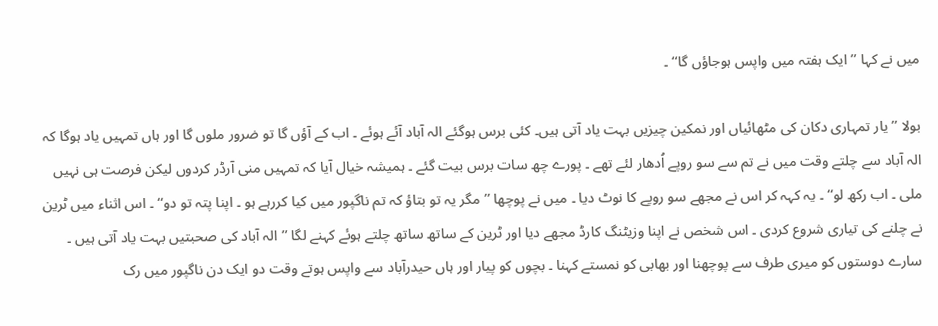میں نے کہا ’’ایک ہفتہ میں واپس ہوجاؤں گا‘‘ ۔

بولا ’’یار تمہاری دکان کی مٹھائیاں اور نمکین چیزیں بہت یاد آتی ہیں۔ کئی برس ہوگئے الہ آباد آئے ہوئے ۔ اب کے آؤں گا تو ضرور ملوں گا اور ہاں تمہیں یاد ہوگا کہ الہ آباد سے چلتے وقت میں نے تم سے سو روپے اُدھار لئے تھے ۔ پورے چھ سات برس بیت گئے ۔ ہمیشہ خیال آیا کہ تمہیں منی آرڈر کردوں لیکن فرصت ہی نہیں ملی ۔ اب رکھ لو‘‘ ۔ یہ کہہ کر اس نے مجھے سو روپے کا نوٹ دیا ۔ میں نے پوچھا ’’مگر یہ تو بتاؤ کہ تم ناگپور میں کیا کررہے ہو ۔ اپنا پتہ تو دو‘‘ ۔ اس اثناء میں ٹرین نے چلنے کی تیاری شروع کردی ۔ اس شخص نے اپنا وزیٹنگ کارڈ مجھے دیا اور ٹرین کے ساتھ ساتھ چلتے ہوئے کہنے لگا ’’الہ آباد کی صحبتیں بہت یاد آتی ہیں ۔ سارے دوستوں کو میری طرف سے پوچھنا اور بھابی کو نمستے کہنا ۔ بچوں کو پیار اور ہاں حیدرآباد سے واپس ہوتے وقت دو ایک دن ناگپور میں رک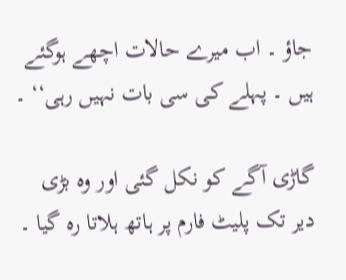جاؤ ۔ اب میرے حالات اچھے ہوگئے ہیں ۔ پہلے کی سی بات نہیں رہی‘‘ ۔

گاڑی آگے کو نکل گئی اور وہ بڑی دیر تک پلیٹ فارم پر ہاتھ ہلاتا رہ گیا ۔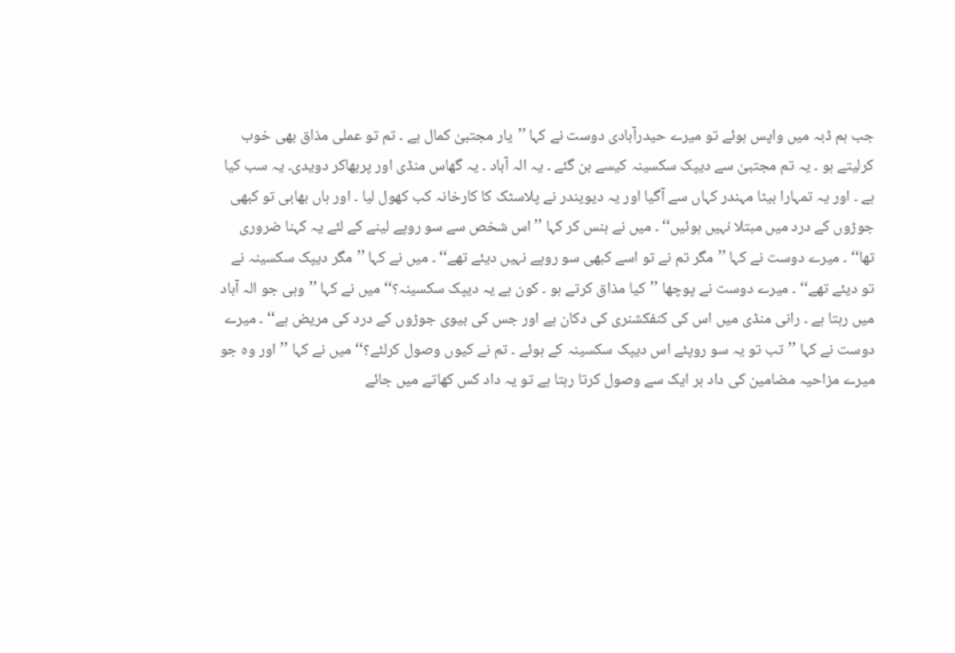جب ہم ڈبہ میں واپس ہوئے تو میرے حیدرآبادی دوست نے کہا ’’یار مجتبیٰ کمال ہے ۔ تم تو عملی مذاق بھی خوب کرلیتے ہو ۔ یہ تم مجتبیٰ سے دیپک سکسینہ کیسے بن گئے ۔ یہ الہ آباد ۔ یہ گھاس منڈی اور پربھاکر دویدی۔ یہ سب کیا ہے ۔ اور یہ تمہارا بیٹا مہندر کہاں سے آگیا اور یہ دیویندر نے پلاسٹک کا کارخانہ کب کھول لیا ۔ اور ہاں بھابی تو کبھی جوڑوں کے درد میں مبتلا نہیں ہوئیں‘‘ ۔ میں نے ہنس کر کہا ’’اس شخص سے سو روپے لینے کے لئے یہ کہنا ضروری تھا‘‘ ۔ میرے دوست نے کہا ’’مگر تم نے تو اسے کبھی سو روپے نہیں دیئے تھے‘‘ ۔ میں نے کہا ’’مگر دیپک سکسینہ نے تو دیئے تھے‘‘ ۔ میرے دوست نے پوچھا ’’کیا مذاق کرتے ہو ۔ کون ہے یہ دیپک سکسینہ؟‘‘ میں نے کہا ’’وہی جو الہ آباد میں رہتا ہے ۔ رانی منڈی میں اس کی کنفکشنری کی دکان ہے اور جس کی بیوی جوڑوں کے درد کی مریض ہے‘‘ ۔ میرے دوست نے کہا ’’تب تو یہ سو روپئے اس دیپک سکسینہ کے ہوئے ۔ تم نے کیوں وصول کرلئے؟‘‘ میں نے کہا ’’اور وہ جو میرے مزاحیہ مضامین کی داد ہر ایک سے وصول کرتا رہتا ہے تو یہ داد کس کھاتے میں جائے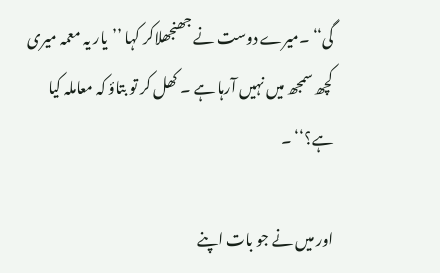گی‘‘ ۔میرے دوست نے جھنجھلاکر کہا ’’یار یہ معمہ میری کچھ سمجھ میں نہیں آرہا ہے ۔ کھل کر تو بتاؤ کہ معاملہ کیا ہے؟‘‘ ۔

اور میں نے جو بات اپنے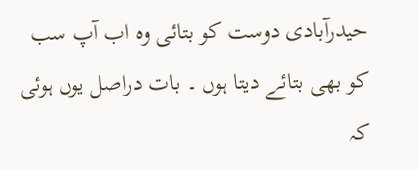حیدرآبادی دوست کو بتائی وہ اب آپ سب کو بھی بتائے دیتا ہوں ۔ بات دراصل یوں ہوئی کہ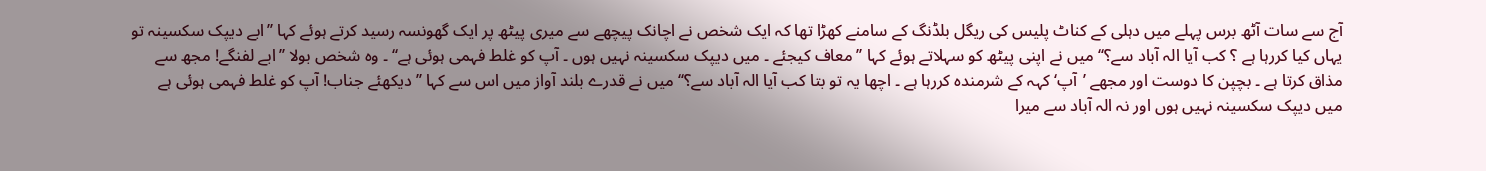آج سے سات آٹھ برس پہلے میں دہلی کے کناٹ پلیس کی ریگل بلڈنگ کے سامنے کھڑا تھا کہ ایک شخص نے اچانک پیچھے سے میری پیٹھ پر ایک گھونسہ رسید کرتے ہوئے کہا ’’ابے دیپک سکسینہ تو یہاں کیا کررہا ہے ؟ کب آیا الہ آباد سے؟‘‘ میں نے اپنی پیٹھ کو سہلاتے ہوئے کہا ’’معاف کیجئے ۔ میں دیپک سکسینہ نہیں ہوں ۔ آپ کو غلط فہمی ہوئی ہے‘‘ ۔ وہ شخص بولا ’’ابے لفنگے! مجھ سے مذاق کرتا ہے ۔ بچپن کا دوست اور مجھے ’آپ‘ کہہ کے شرمندہ کررہا ہے ۔ اچھا یہ تو بتا کب آیا الہ آباد سے؟‘‘میں نے قدرے بلند آواز میں اس سے کہا ’’دیکھئے جناب! آپ کو غلط فہمی ہوئی ہے میں دیپک سکسینہ نہیں ہوں اور نہ الہ آباد سے میرا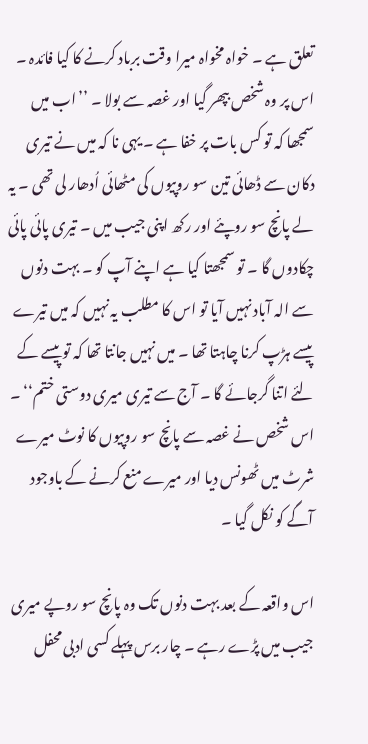تعلق ہے ۔ خواہ مخواہ میرا وقت برباد کرنے کا کیا فائدہ ۔ اس پر وہ شخص بپھر گیا اور غصہ سے بولا ۔ ’’اب میں سمجھا کہ تو کس بات پر خفا ہے ۔ یہی نا کہ میں نے تیری دکان سے ڈھائی تین سو روپیوں کی مٹھائی اُدھار لی تھی ۔ یہ لے پانچ سو روپئے اور رکھ اپنی جیب میں ۔ تیری پائی پائی چکادوں گا ۔ تو سمجھتا کیا ہے اپنے آپ کو ۔ بہت دنوں سے الہ آباد نہیں آیا تو اس کا مطلب یہ نہیں کہ میں تیرے پیسے ہڑپ کرنا چاہتا تھا ۔ میں نہیں جانتا تھا کہ تو پیسے کے لئے اتنا گرجائے گا ۔ آج سے تیری میری دوستی ختم‘‘ ۔ اس شخص نے غصہ سے پانچ سو روپیوں کا نوٹ میرے شرٹ میں ٹھونس دیا اور میرے منع کرنے کے باوجود آگے کو نکل گیا ۔

اس واقعہ کے بعد بہت دنوں تک وہ پانچ سو روپے میری جیب میں پڑے رہے ۔ چار برس پہلے کسی ادبی محفل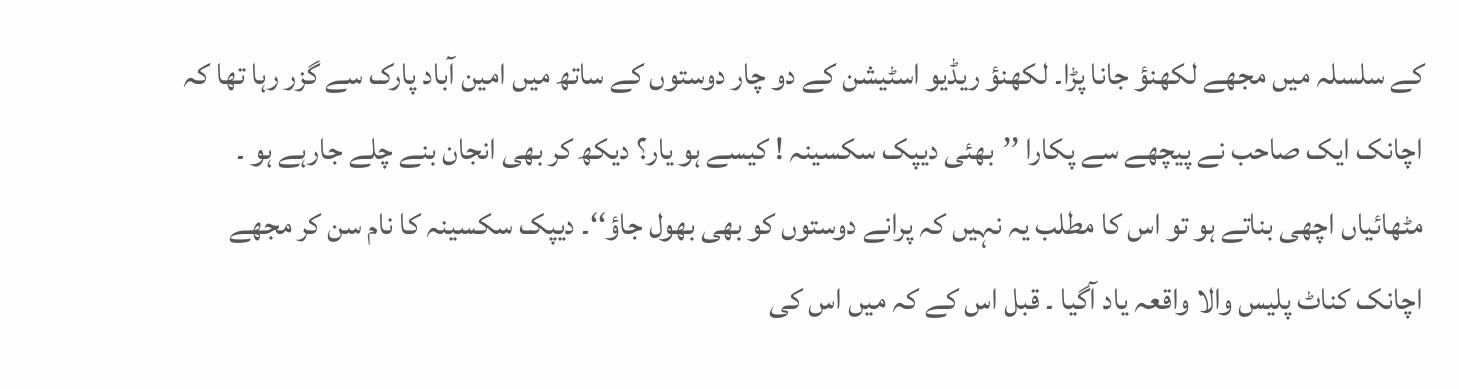کے سلسلہ میں مجھے لکھنؤ جانا پڑا۔ لکھنؤ ریڈیو اسٹیشن کے دو چار دوستوں کے ساتھ میں امین آباد پارک سے گزر رہا تھا کہ اچانک ایک صاحب نے پیچھے سے پکارا ’’بھئی دیپک سکسینہ ! کیسے ہو یار؟ دیکھ کر بھی انجان بنے چلے جارہے ہو ۔ مٹھائیاں اچھی بناتے ہو تو اس کا مطلب یہ نہیں کہ پرانے دوستوں کو بھی بھول جاؤ‘‘۔ دیپک سکسینہ کا نام سن کر مجھے اچانک کناٹ پلیس والا واقعہ یاد آگیا ۔ قبل اس کے کہ میں اس کی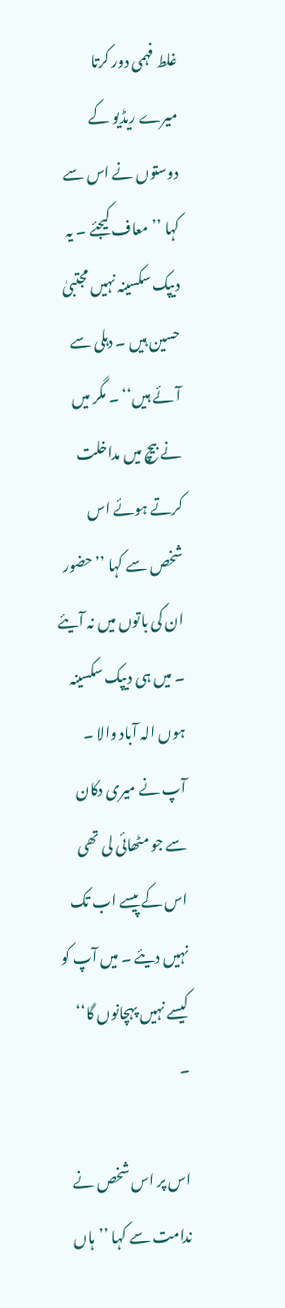غلط فہمی دور کرتا میرے ریڈیو کے دوستوں نے اس سے کہا ’’معاف کیجئے ۔ یہ دیپک سکسینہ نہیں مجتبیٰ حسین ہیں ۔ دہلی سے آئے ہیں‘‘ ۔ مگر میں نے بیچ میں مداخلت کرتے ہوئے اس شخص سے کہا ’’حضور ان کی باتوں میں نہ آیئے ۔ میں ہی دیپک سکسینہ ہوں الہ آباد والا ۔ آپ نے میری دکان سے جو مٹھائی لی تھی اس کے پیسے اب تک نہیں دیئے ۔ میں آپ کو کیسے نہیں پہچانوں گا‘‘ ۔

اس پر اس شخص نے ندامت سے کہا ’’ہاں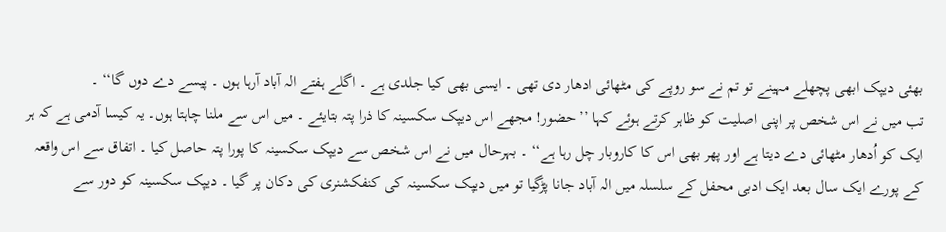بھئی دیپک ابھی پچھلے مہینے تو تم نے سو روپے کی مٹھائی ادھار دی تھی ۔ ایسی بھی کیا جلدی ہے ۔ اگلے ہفتے الہ آباد آرہا ہوں ۔ پیسے دے دوں گا‘‘ ۔
تب میں نے اس شخص پر اپنی اصلیت کو ظاہر کرتے ہوئے کہا ’’حضور! مجھے اس دیپک سکسینہ کا ذرا پتہ بتایئے ۔ میں اس سے ملنا چاہتا ہوں۔ یہ کیسا آدمی ہے کہ ہر ایک کو اُدھار مٹھائی دے دیتا ہے اور پھر بھی اس کا کاروبار چل رہا ہے‘‘ ۔ بہرحال میں نے اس شخص سے دیپک سکسینہ کا پورا پتہ حاصل کیا ۔ اتفاق سے اس واقعہ کے پورے ایک سال بعد ایک ادبی محفل کے سلسلہ میں الہ آباد جانا پڑگیا تو میں دیپک سکسینہ کی کنفکشنری کی دکان پر گیا ۔ دیپک سکسینہ کو دور سے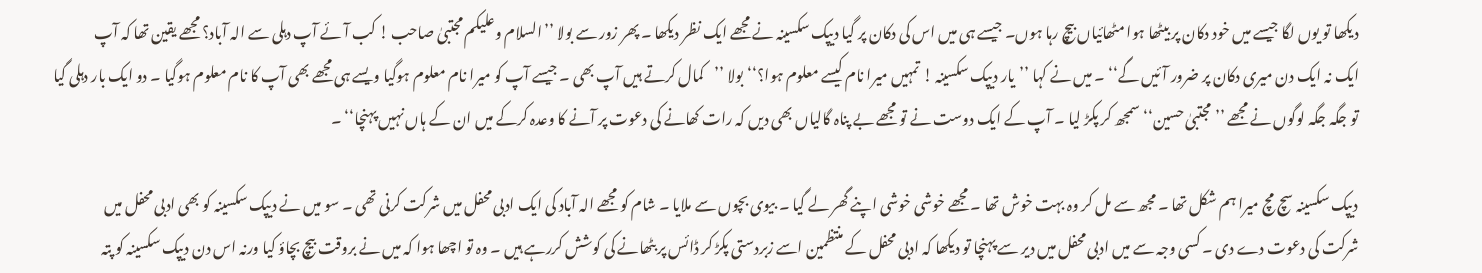دیکھا تو یوں لگا جیسے میں خود دکان پر بیٹھا ہوا مٹھائیاں بیچ رہا ہوں۔ جیسے ہی میں اس کی دکان پر گیا دیپک سکسینہ نے مجھے ایک نظر دیکھا ۔ پھر زور سے بولا ’’السلام وعلیکم مجتبیٰ صاحب ! کب آئے آپ دہلی سے الہ آباد؟ مجھے یقین تھا کہ آپ ایک نہ ایک دن میری دکان پر ضرور آئیں گے‘‘ ۔ میں نے کہا ’’یار دیپک سکسینہ ! تمہیں میرا نام کیسے معلوم ہوا؟‘‘بولا ’’کمال کرتے ہیں آپ بھی ۔ جیسے آپ کو میرا نام معلوم ہوگیا ویسے ہی مجھے بھی آپ کا نام معلوم ہوگیا ۔ دو ایک بار دہلی گیا تو جگہ جگہ لوگوں نے مجھے ’’مجتبیٰ حسین‘‘ سمجھ کر پکڑ لیا ۔ آپ کے ایک دوست نے تو مجھے بے پناہ گالیاں بھی دیں کہ رات کھانے کی دعوت پر آنے کا وعدہ کرکے میں ان کے ہاں نہیں پہنچا‘‘ ۔

دیپک سکسینہ سچ مچ میرا ہم شکل تھا ۔ مجھ سے مل کر وہ بہت خوش تھا ۔ مجھے خوشی خوشی اپنے گھر لے گیا ۔ بیوی بچوں سے ملایا ۔ شام کو مجھے الہ آباد کی ایک ادبی محفل میں شرکت کرنی تھی ۔ سو میں نے دیپک سکسینہ کو بھی ادبی محفل میں شرکت کی دعوت دے دی ۔ کسی وجہ سے میں ادبی محفل میں دیر سے پہنچا تو دیکھا کہ ادبی محفل کے منتظمین اسے زبردستی پکڑ کر ڈائس پر بٹھانے کی کوشش کررہے ہیں ۔ وہ تو اچھا ہوا کہ میں نے بروقت بیچ بچاؤ کیا ورنہ اس دن دیپک سکسینہ کو پتہ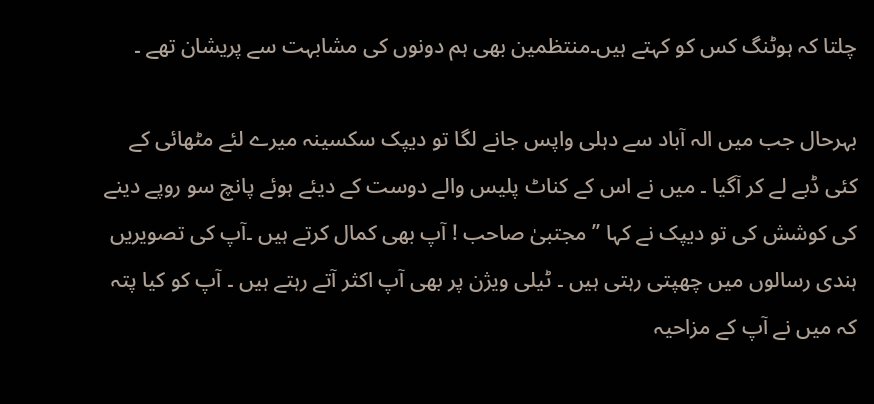چلتا کہ ہوٹنگ کس کو کہتے ہیں۔منتظمین بھی ہم دونوں کی مشابہت سے پریشان تھے ۔

بہرحال جب میں الہ آباد سے دہلی واپس جانے لگا تو دیپک سکسینہ میرے لئے مٹھائی کے کئی ڈبے لے کر آگیا ۔ میں نے اس کے کناٹ پلیس والے دوست کے دیئے ہوئے پانچ سو روپے دینے کی کوشش کی تو دیپک نے کہا ’’مجتبیٰ صاحب ! آپ بھی کمال کرتے ہیں ۔آپ کی تصویریں ہندی رسالوں میں چھپتی رہتی ہیں ۔ ٹیلی ویژن پر بھی آپ اکثر آتے رہتے ہیں ۔ آپ کو کیا پتہ کہ میں نے آپ کے مزاحیہ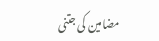مضامین کی جتنی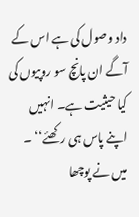داد وصول کی ہے اس کے آگے ان پانچ سو روپیوں کی کیا حیثیت ہے۔ انہیں اپنے پاس ہی رکھئے‘‘ ۔ میں نے پوچھا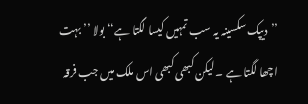’’دیپک سکسینہ یہ سب تمہیں کیسا لگتا ہے‘‘بولا ’’ بہت اچھا لگتا ہے ۔ لیکن کبھی کبھی اس ملک میں جب فرقہ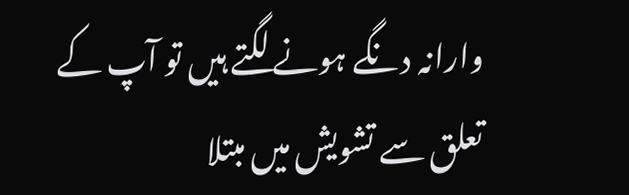وارانہ دنگے ہونے لگتے ہیں تو آپ کے تعلق سے تشویش میں مبتلا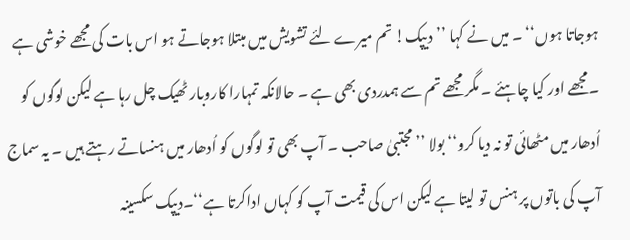ہوجاتا ہوں‘‘ ۔ میں نے کہا ’’دیپک! تم میرے لئے تشویش میں مبتلا ہوجاتے ہو اس بات کی مجھے خوشی ہے ۔مجھے اور کیا چاہئے ۔ مگر مجھے تم سے ہمدردی بھی ہے ۔ حالانکہ تمہارا کاروبار ٹھیک چل رہا ہے لیکن لوگوں کو اُدھار میں مٹھائی تو نہ دیا کرو‘‘ بولا ’’مجتبیٰ صاحب ۔ آپ بھی تو لوگوں کو اُدھار میں ہنساتے رہتے ہیں ۔ یہ سماج آپ کی باتوں پر ہنس تو لیتا ہے لیکن اس کی قیمت آپ کو کہاں اداکرتا ہے‘‘۔دیپک سکسینہ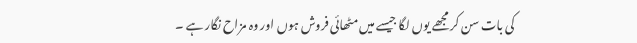کی بات سن کر مجھے یوں لگا جیسے میں مٹھائی فروش ہوں اور وہ مزاح نگار ہے ۔